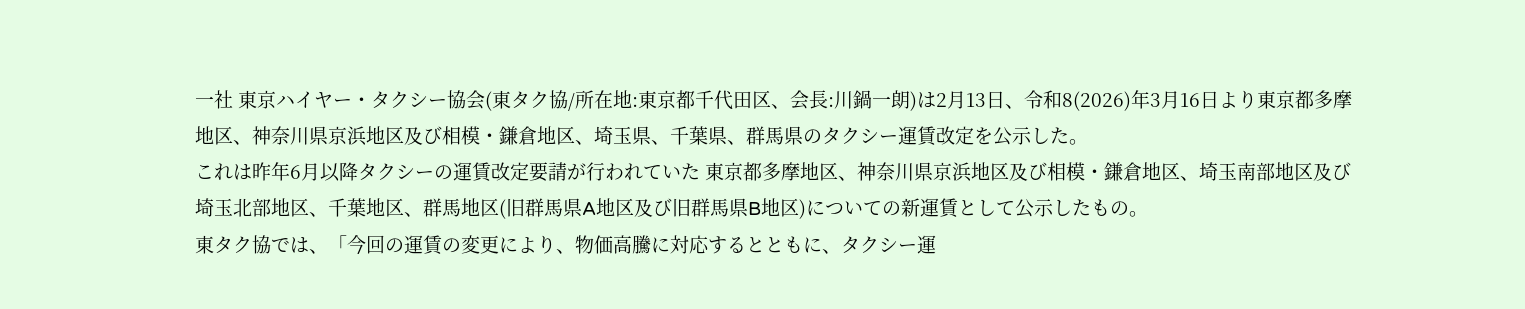一社 東京ハイヤー・タクシー協会(東タク協/所在地:東京都千代田区、会長:川鍋一朗)は2月13日、令和8(2026)年3月16日より東京都多摩地区、神奈川県京浜地区及び相模・鎌倉地区、埼玉県、千葉県、群馬県のタクシー運賃改定を公示した。
これは昨年6月以降タクシーの運賃改定要請が行われていた 東京都多摩地区、神奈川県京浜地区及び相模・鎌倉地区、埼玉南部地区及び埼玉北部地区、千葉地区、群馬地区(旧群馬県A地区及び旧群馬県B地区)についての新運賃として公示したもの。
東タク協では、「今回の運賃の変更により、物価高騰に対応するとともに、タクシー運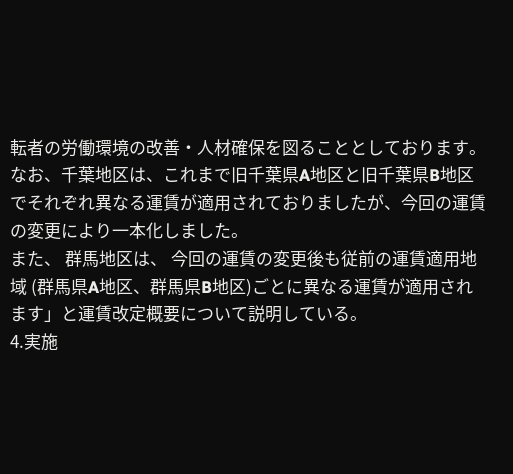転者の労働環境の改善・人材確保を図ることとしております。
なお、千葉地区は、これまで旧千葉県A地区と旧千葉県B地区でそれぞれ異なる運賃が適用されておりましたが、今回の運賃の変更により一本化しました。
また、 群馬地区は、 今回の運賃の変更後も従前の運賃適用地域 (群馬県A地区、群馬県B地区)ごとに異なる運賃が適用されます」と運賃改定概要について説明している。
4.実施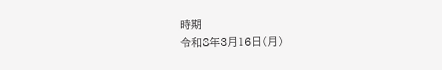時期
令和8年3月16日(月)